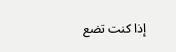إذا كنت تضع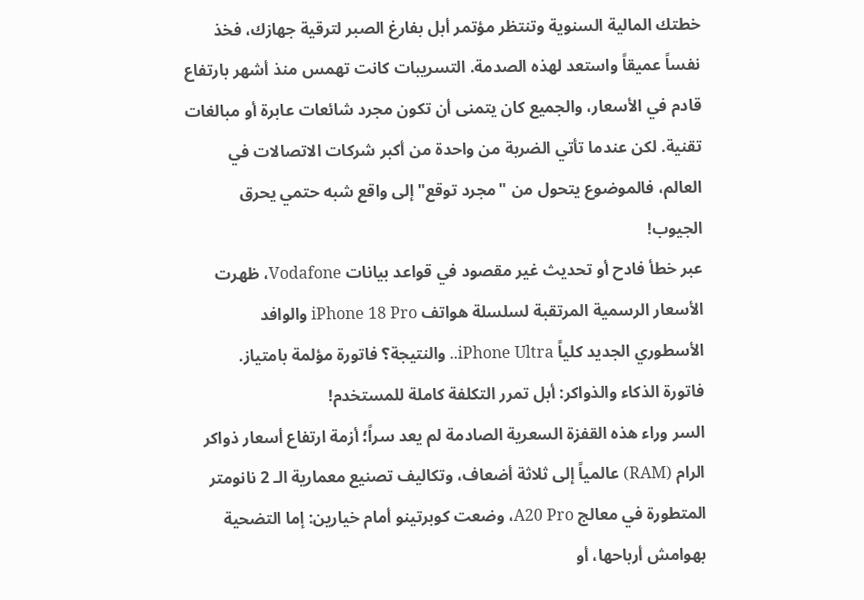خطتك المالية السنوية وتنتظر مؤتمر أبل بفارغ الصبر لترقية جهازك، فخذ نفساً عميقاً واستعد لهذه الصدمة. التسريبات كانت تهمس منذ أشهر بارتفاع قادم في الأسعار، والجميع كان يتمنى أن تكون مجرد شائعات عابرة أو مبالغات تقنية. لكن عندما تأتي الضربة من واحدة من أكبر شركات الاتصالات في العالم، فالموضوع يتحول من "مجرد توقع" إلى واقع شبه حتمي يحرق الجيوب!
عبر خطأ فادح أو تحديث غير مقصود في قواعد بيانات Vodafone، ظهرت الأسعار الرسمية المرتقبة لسلسلة هواتف iPhone 18 Pro والوافد الأسطوري الجديد كلياً iPhone Ultra.. والنتيجة؟ فاتورة مؤلمة بامتياز.
فاتورة الذكاء والذواكر: أبل تمرر التكلفة كاملة للمستخدم!
السر وراء هذه القفزة السعرية الصادمة لم يعد سراً؛ أزمة ارتفاع أسعار ذواكر الرام (RAM) عالمياً إلى ثلاثة أضعاف، وتكاليف تصنيع معمارية الـ 2 نانومتر المتطورة في معالج A20 Pro، وضعت كوبرتينو أمام خيارين: إما التضحية بهوامش أرباحها، أو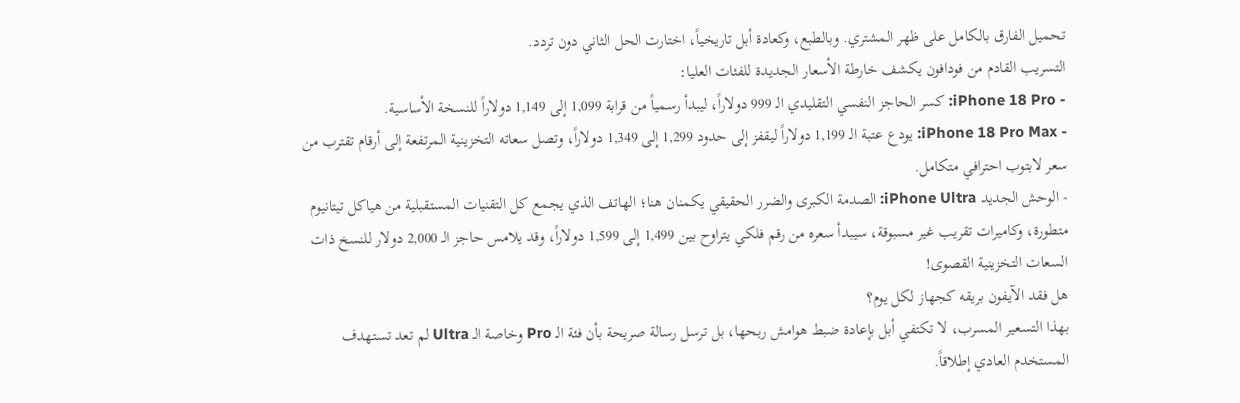تحميل الفارق بالكامل على ظهر المشتري. وبالطبع، وكعادة أبل تاريخياً، اختارت الحل الثاني دون تردد.
التسريب القادم من فودافون يكشف خارطة الأسعار الجديدة للفئات العليا:
- iPhone 18 Pro: كسر الحاجز النفسي التقليدي الـ 999 دولاراً، ليبدأ رسمياً من قرابة 1,099 إلى 1,149 دولاراً للنسخة الأساسية.
- iPhone 18 Pro Max: يودع عتبة الـ 1,199 دولاراً ليقفز إلى حدود 1,299 إلى 1,349 دولاراً، وتصل سعاته التخزينية المرتفعة إلى أرقام تقترب من سعر لابتوب احترافي متكامل.
- الوحش الجديد iPhone Ultra: الصدمة الكبرى والضرر الحقيقي يكمنان هنا؛ الهاتف الذي يجمع كل التقنيات المستقبلية من هياكل تيتانيوم متطورة، وكاميرات تقريب غير مسبوقة، سيبدأ سعره من رقم فلكي يتراوح بين 1,499 إلى 1,599 دولاراً، وقد يلامس حاجز الـ 2,000 دولار للنسخ ذات السعات التخزينية القصوى!
هل فقد الآيفون بريقه كجهاز لكل يوم؟
بهذا التسعير المسرب، لا تكتفي أبل بإعادة ضبط هوامش ربحها، بل ترسل رسالة صريحة بأن فئة الـ Pro وخاصة الـ Ultra لم تعد تستهدف المستخدم العادي إطلاقاً.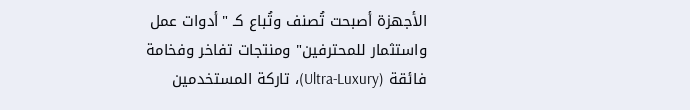الأجهزة أصبحت تُصنف وتُباع كـ "أدوات عمل واستثمار للمحترفين" ومنتجات تفاخر وفخامة فائقة (Ultra-Luxury)، تاركة المستخدمين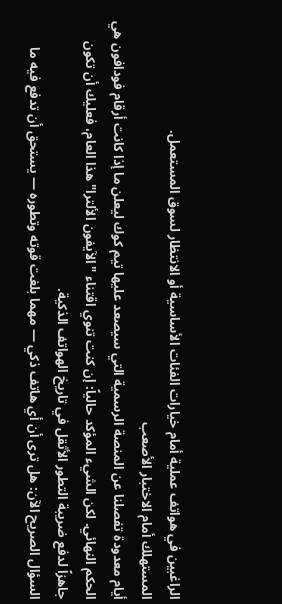الراغبين في هواتف عملية أمام خيارات الفئات الأساسية أو الانتظار لسوق المستعمل.
المستهلك أمام الاختبار الأصعب
أيام معدودة تفصلنا عن المنصة الرسمية التي سيصعد عليها تيم كوك ليعلن ما إذا كانت أرقام فودافون هي الحكم النهائي. لكن الشيء المؤكد حالياً: إن كنت تنوي اقتناء "الآيفون الألترا" هذا العام، فعليك أن تكون جاهزاً لدفع ضريبة التطور الأثقل في تاريخ الهواتف الذكية.
السؤال الصريح الآن: هل ترى أن أي هاتف ذكي — مهما بلغت قوته وتطوره — يستحق أن تدفع فيه ما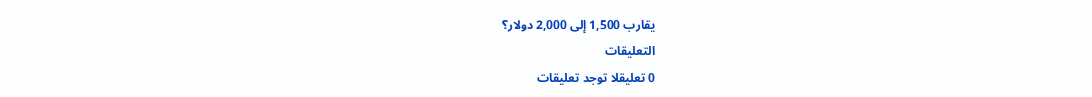يقارب 1,500 إلى 2,000 دولار؟
التعليقات
0 تعليقلا توجد تعليقات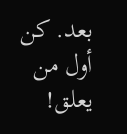بعد. كن أول من يعلق!